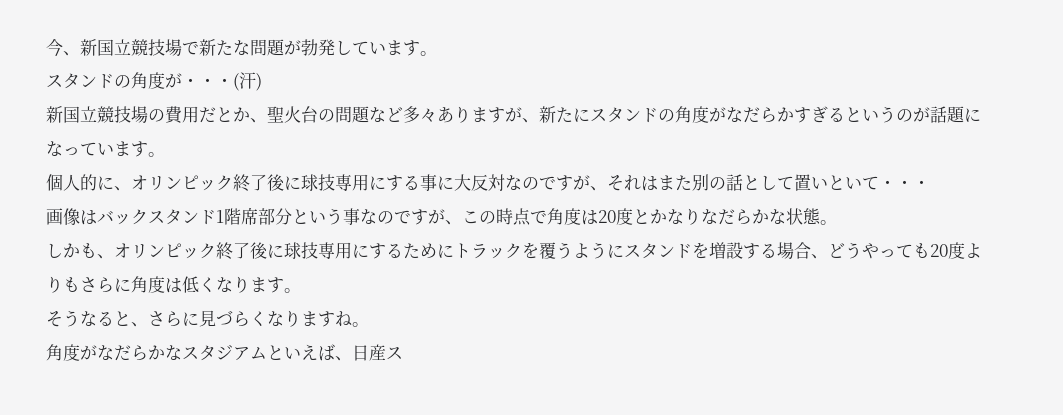今、新国立競技場で新たな問題が勃発しています。
スタンドの角度が・・・(汗)
新国立競技場の費用だとか、聖火台の問題など多々ありますが、新たにスタンドの角度がなだらかすぎるというのが話題になっています。
個人的に、オリンピック終了後に球技専用にする事に大反対なのですが、それはまた別の話として置いといて・・・
画像はバックスタンド1階席部分という事なのですが、この時点で角度は20度とかなりなだらかな状態。
しかも、オリンピック終了後に球技専用にするためにトラックを覆うようにスタンドを増設する場合、どうやっても20度よりもさらに角度は低くなります。
そうなると、さらに見づらくなりますね。
角度がなだらかなスタジアムといえば、日産ス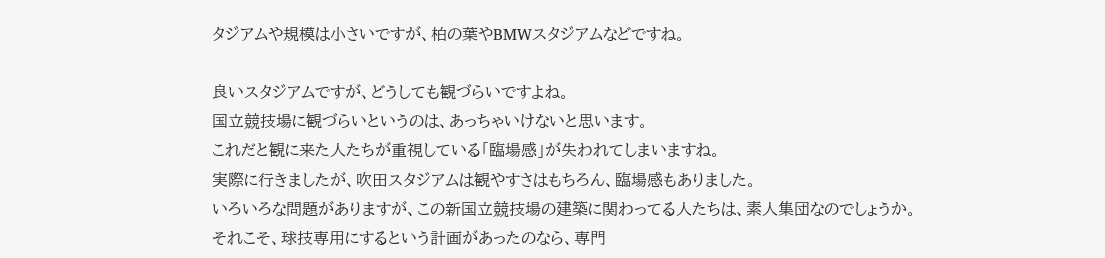タジアムや規模は小さいですが、柏の葉やBMWスタジアムなどですね。

良いスタジアムですが、どうしても観づらいですよね。
国立競技場に観づらいというのは、あっちゃいけないと思います。
これだと観に来た人たちが重視している「臨場感」が失われてしまいますね。
実際に行きましたが、吹田スタジアムは観やすさはもちろん、臨場感もありました。
いろいろな問題がありますが、この新国立競技場の建築に関わってる人たちは、素人集団なのでしょうか。
それこそ、球技専用にするという計画があったのなら、専門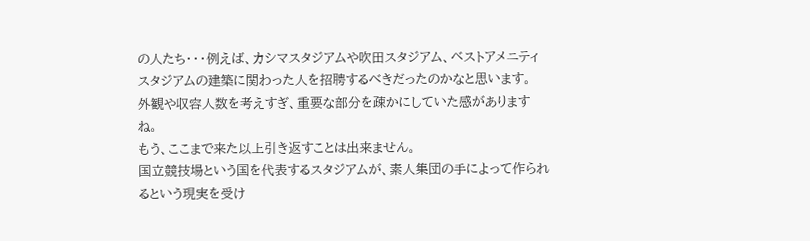の人たち・・・例えば、カシマスタジアムや吹田スタジアム、ベストアメニティスタジアムの建築に関わった人を招聘するべきだったのかなと思います。
外観や収容人数を考えすぎ、重要な部分を疎かにしていた感がありますね。
もう、ここまで来た以上引き返すことは出来ません。
国立競技場という国を代表するスタジアムが、素人集団の手によって作られるという現実を受け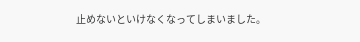止めないといけなくなってしまいました。